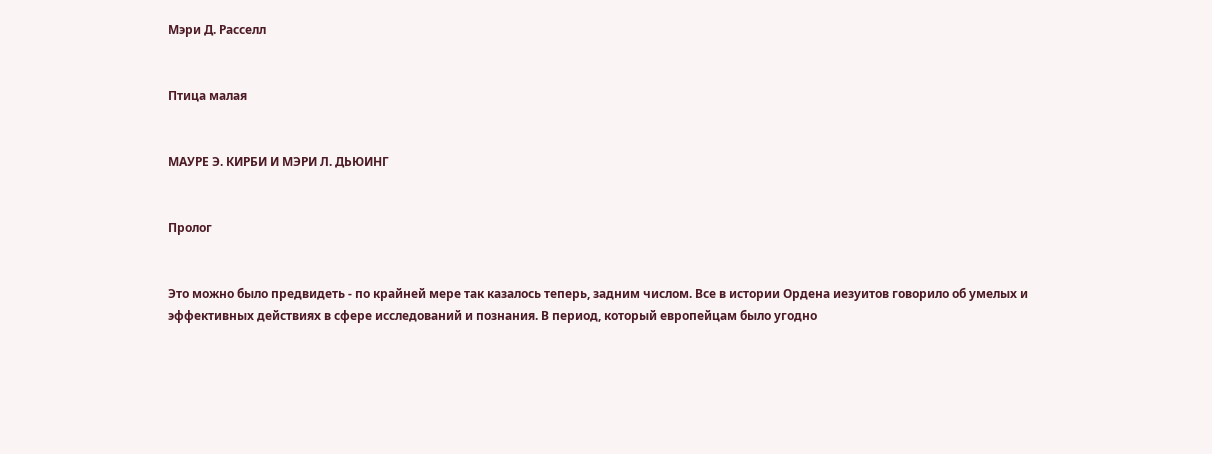Мэри Д. Расселл


Птица малая


МАУРЕ Э. КИРБИ И МЭРИ Л. ДЬЮИНГ


Пролог


Это можно было предвидеть - по крайней мере так казалось теперь, задним числом. Все в истории Ордена иезуитов говорило об умелых и эффективных действиях в сфере исследований и познания. В период, который европейцам было угодно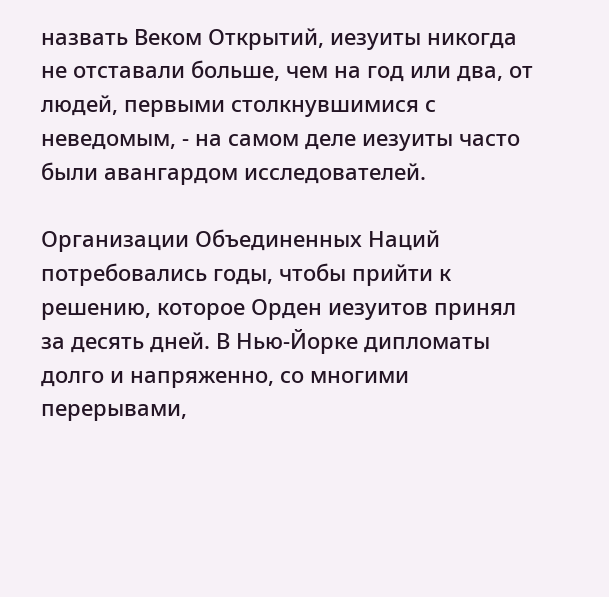назвать Веком Открытий, иезуиты никогда не отставали больше, чем на год или два, от людей, первыми столкнувшимися с неведомым, - на самом деле иезуиты часто были авангардом исследователей.

Организации Объединенных Наций потребовались годы, чтобы прийти к решению, которое Орден иезуитов принял за десять дней. В Нью-Йорке дипломаты долго и напряженно, со многими перерывами,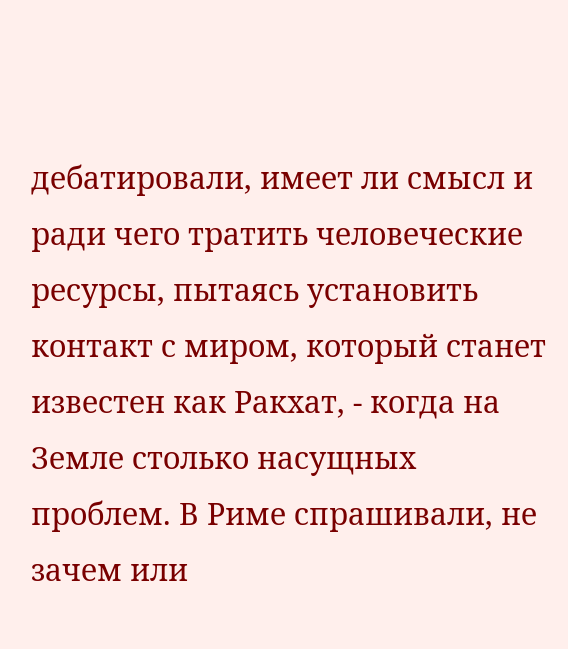дебатировали, имеет ли смысл и ради чего тратить человеческие ресурсы, пытаясь установить контакт с миром, который станет известен как Ракхат, - когда на Земле столько насущных проблем. В Риме спрашивали, не зачем или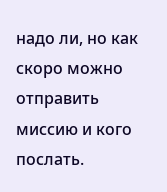надо ли, но как скоро можно отправить миссию и кого послать.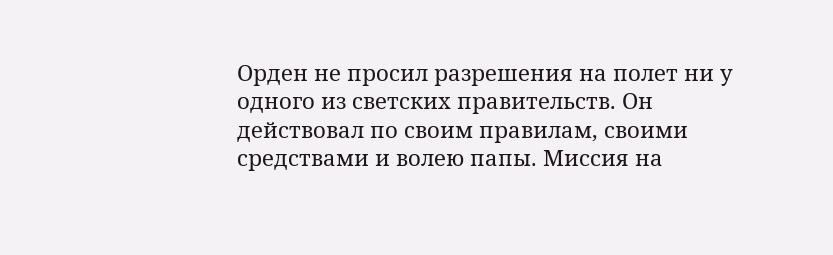Орден не просил разрешения на полет ни у одного из светских правительств. Он действовал по своим правилам, своими средствами и волею папы. Миссия на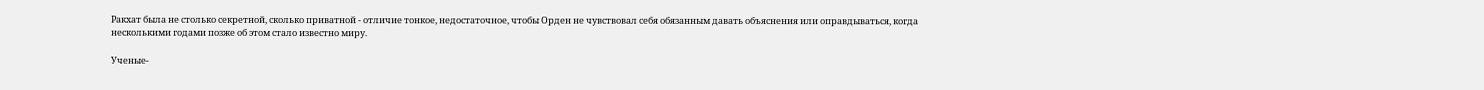Ракхат была не столько секретной, сколько приватной - отличие тонкое, недостаточное, чтобы Орден не чувствовал себя обязанным давать объяснения или оправдываться, когда несколькими годами позже об этом стало известно миру.

Ученые-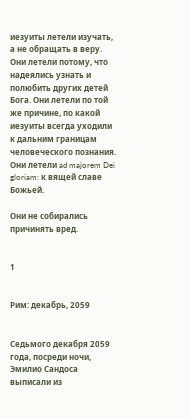иезуиты летели изучать, а не обращать в веру. Они летели потому, что надеялись узнать и полюбить других детей Бога. Они летели по той же причине, по какой иезуиты всегда уходили к дальним границам человеческого познания. Они летели ad majorem Dei gloriam: к вящей славе Божьей.

Они не собирались причинять вред.


1


Рим: декабрь, 2059


Седьмого декабря 2059 года, посреди ночи, Эмилио Сандоса выписали из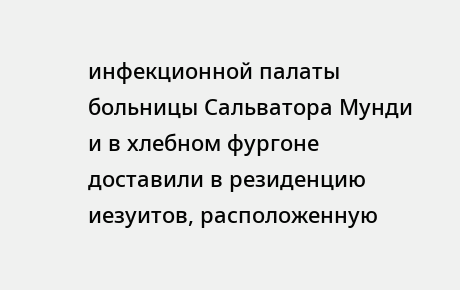инфекционной палаты больницы Сальватора Мунди и в хлебном фургоне доставили в резиденцию иезуитов, расположенную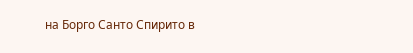на Борго Санто Спирито в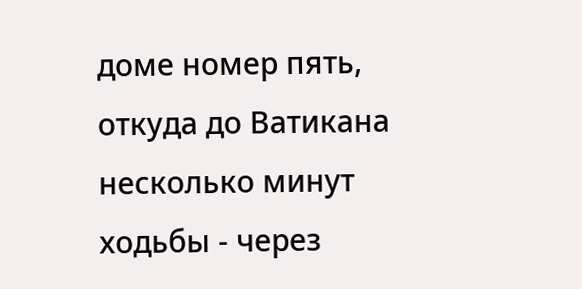доме номер пять, откуда до Ватикана несколько минут ходьбы - через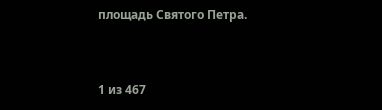площадь Святого Петра.



1 из 467